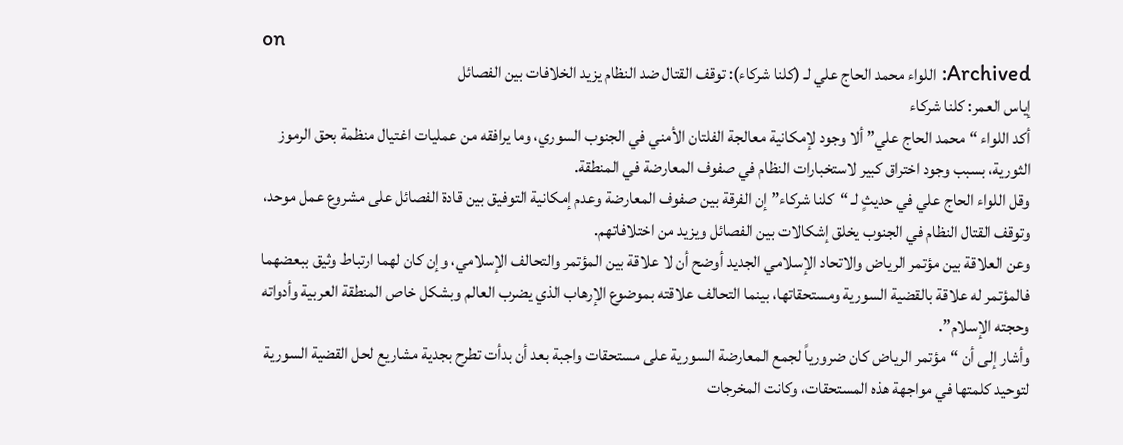on
Archived: اللواء محمد الحاج علي لـ (كلنا شركاء): توقف القتال ضد النظام يزيد الخلافات بين الفصائل
إياس العمر: كلنا شركاء
أكد اللواء “محمد الحاج علي” ألا وجود لإمكانية معالجة الفلتان الأمني في الجنوب السوري، وما يرافقه من عمليات اغتيال منظمة بحق الرموز الثورية، بسبب وجود اختراق كبير لاستخبارات النظام في صفوف المعارضة في المنطقة.
وقل اللواء الحاج علي في حديثٍ لـ “كلنا شركاء” إن الفرقة بين صفوف المعارضة وعدم إمكانية التوفيق بين قادة الفصائل على مشروع عمل موحد، وتوقف القتال النظام في الجنوب يخلق إشكالات بين الفصائل ويزيد من اختلافاتهم.
وعن العلاقة بين مؤتمر الرياض والاتحاد الإسلامي الجديد أوضح أن لا علاقة بين المؤتمر والتحالف الإسلامي، وإن كان لهما ارتباط وثيق ببعضهما فالمؤتمر له علاقة بالقضية السورية ومستحقاتها، بينما التحالف علاقته بموضوع الإرهاب الذي يضرب العالم وبشكل خاص المنطقة العربية وأدواته وحجته الإسلام”.
وأشار إلى أن “مؤتمر الرياض كان ضرورياً لجمع المعارضة السورية على مستحقات واجبة بعد أن بدأت تطرح بجدية مشاريع لحل القضية السورية لتوحيد كلمتها في مواجهة هذه المستحقات، وكانت المخرجات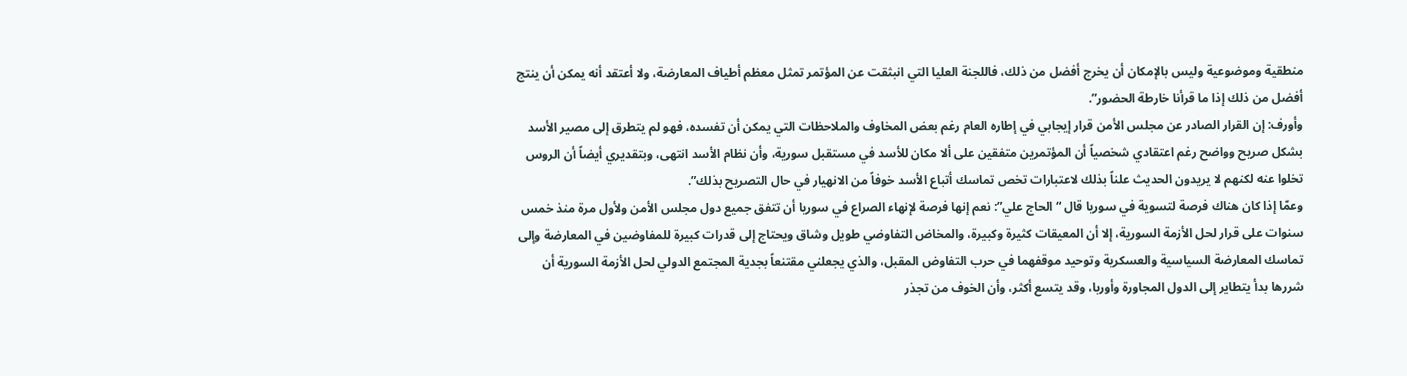منطقية وموضوعية وليس بالإمكان أن يخرج أفضل من ذلك، فاللجنة العليا التي انبثقت عن المؤتمر تمثل معظم أطياف المعارضة، ولا أعتقد أنه يمكن أن ينتج أفضل من ذلك إذا ما قرأنا خارطة الحضور”.
وأورف: إن القرار الصادر عن مجلس الأمن قرار إيجابي في إطاره العام رغم بعض المخاوف والملاحظات التي يمكن أن تفسده، فهو لم يتطرق إلى مصير الأسد بشكل صريح وواضح رغم اعتقادي شخصياً أن المؤتمرين متفقين على ألا مكان للأسد في مستقبل سورية، وأن نظام الأسد انتهى، وبتقديري أيضاً أن الروس تخلوا عنه لكنهم لا يريدون الحديث علناً بذلك لاعتبارات تخص تماسك أتباع الأسد خوفاً من الانهيار في حال التصريح بذلك”.
وعمّا إذا كان هناك فرصة لتسوية في سوريا قال “الحاج علي”: نعم إنها فرصة لإنهاء الصراع في سوريا أن تتفق جميع دول مجلس الأمن ولأول مرة منذ خمس سنوات على قرار لحل الأزمة السورية، إلا أن المعيقات كثيرة وكبيرة، والمخاض التفاوضي طويل وشاق ويحتاج إلى قدرات كبيرة للمفاوضين في المعارضة وإلى تماسك المعارضة السياسية والعسكرية وتوحيد موقفهما في حرب التفاوض المقبل، والذي يجعلني مقتنعاً بجدية المجتمع الدولي لحل الأزمة السورية أن شررها بدأ يتطاير إلى الدول المجاورة وأوربا، وقد يتسع أكثر، وأن الخوف من تجذر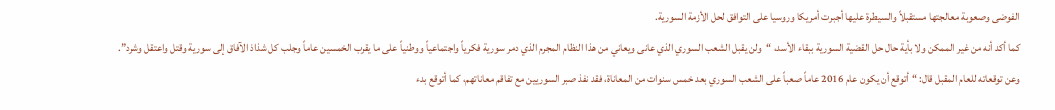الفوضى وصعوبة معالجتها مستقبلاً والسيطرة عليها أجبرت أمريكا وروسيا على التوافق لحل الأزمة السورية.
كما أكد أنه من غير الممكن ولا بأية حال حل القضية السورية ببقاء الأسد، “ولن يقبل الشعب السوري الذي عانى ويعاني من هذا النظام المجرم الذي دمر سورية فكرياً واجتماعياً ووطنياً على ما يقرب الخمسين عاماً وجلب كل شذاذ الآفاق إلى سورية وقتل واعتقل وشرد”.
وعن توقعاته للعام المقبل قال: “أتوقع أن يكون عام 2016 عاماً صعباً على الشعب السوري بعد خمس سنوات من المعاناة، فقد نفذ صبر السوريين مع تفاقم معاناتهم، كما أتوقع بدء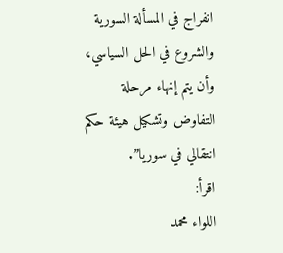انفراج في المسألة السورية والشروع في الحل السياسي، وأن يتم إنهاء مرحلة التفاوض وتشكيل هيئة حكم انتقالي في سوريا”.
اقرأ:
اللواء محمد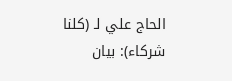الحاج علي لـ (كلنا شركاء): بيان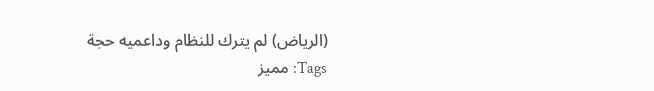(الرياض) لم يترك للنظام وداعميه حجة
Tags: مميز